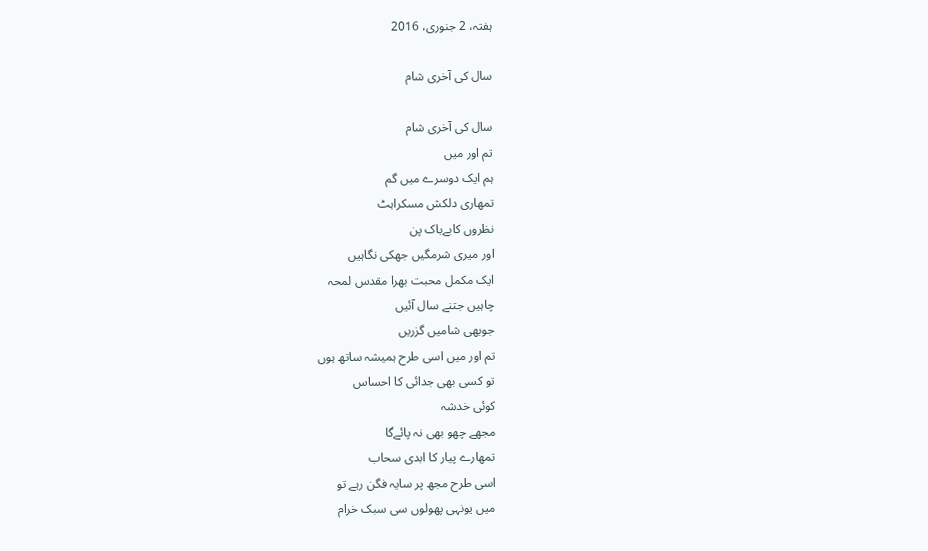ہفتہ، 2 جنوری، 2016

سال کی آخری شام

سال کی آخری شام
تم اور میں
ہم ایک دوسرے میں گم
تمھاری دلکش مسکراہٹ
نظروں کابےباک پن
اور میری شرمگیں جھکی نگاہیں
ایک مکمل محبت بھرا مقدس لمحہ
چاہیں جتنے سال آئیں
جوبھی شامیں گزریں
تم اور میں اسی طرح ہمیشہ ساتھ ہوں
تو کسی بھی جدائی کا احساس
کوئی خدشہ
مجھے چھو بھی نہ پائےگا
تمھارے پیار کا ابدی سحاب
اسی طرح مجھ پر سایہ فگن رہے تو
میں یونہی پھولوں سی سبک خرام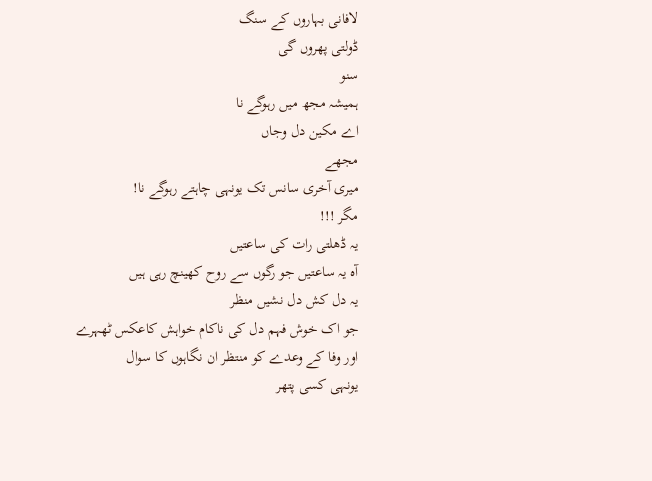لافانی بہاروں کے سنگ
ڈولتی پھروں گی
سنو
ہمیشہ مجھ میں رہوگے نا
اے مکین دل وجاں
مجھے
میری آخری سانس تک یونہی چاہتے رہوگے نا!
مگر !!!
یہ ڈھلتی رات کی ساعتیں
آہ یہ ساعتیں جو رگوں سے روح کھینچ رہی ہیں
یہ دل کش دل نشیں منظر
جو اک خوش فہم دل کی ناکام خواہش کاعکس ٹھہرے
اور وفا کے وعدے کو منتظر ان نگاہوں کا سوال
یونہی کسی پتھر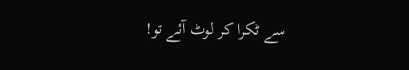سے ٹکرا کر لوٹ آئے تو!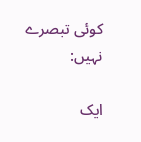کوئی تبصرے نہیں:

ایک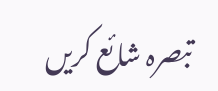تبصرہ شائع کریں